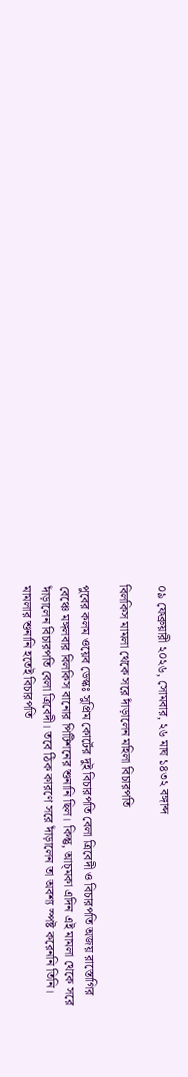০৯ ফেব্রুয়ারী ২০২৬, সোমবার, ২৬ মাঘ ১৪৩২ বঙ্গাব্দ

বিলকিস মামলা থেকে সরে দাঁড়ালেন মহিলা বিচারপতি

পুবের কলম ওয়েব ডেস্কঃ সুপ্রিম কোর্টের দুই বিচারপতি বেলা ত্রিবেদী ও বিচারপতি অজয় রাস্তোগির বেঞ্চে মঙ্গলবার বিলকিস বানোর পিটিশনের শুনানি ছিল। কিন্তু, আচ্মকা এদিন এই মামলা থেকে সরে দাঁড়ালেন বিচারপতি বেলা ত্রিবেদী। তবে ঠিক কারণে সরে দাঁড়ালেন তা অবশ্য স্পষ্ট করেননি তিনি। মামলার শুনানি হতেই বিচারপতি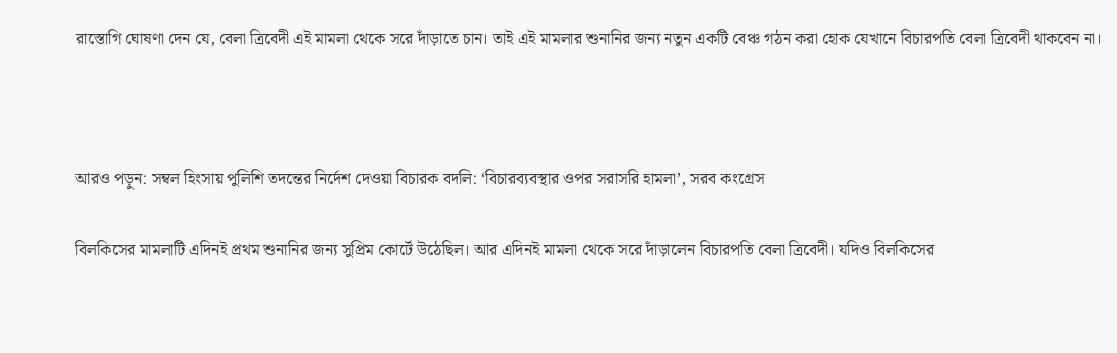রাস্তোগি ঘোষণা দেন যে, বেলা ত্রিবেদী এই মামলা থেকে সরে দাঁড়াতে চান। তাই এই মামলার শুনানির জন্য নতুন একটি বেঞ্চ গঠন করা হোক যেখানে বিচারপতি বেলা ত্রিবেদী থাকবেন না।



আরও পড়ুন: সম্বল হিংসায় পুলিশি তদন্তের নির্দেশ দেওয়া বিচারক বদলি: ‘বিচারব্যবস্থার ওপর সরাসরি হামলা’, সরব কংগ্রেস

বিলকিসের মামলাটি এদিনই প্রথম শুনানির জন্য সুপ্রিম কোর্টে উঠেছিল। আর এদিনই মামলা থেকে সরে দাঁড়ালেন বিচারপতি বেলা ত্রিবেদী। যদিও বিলকিসের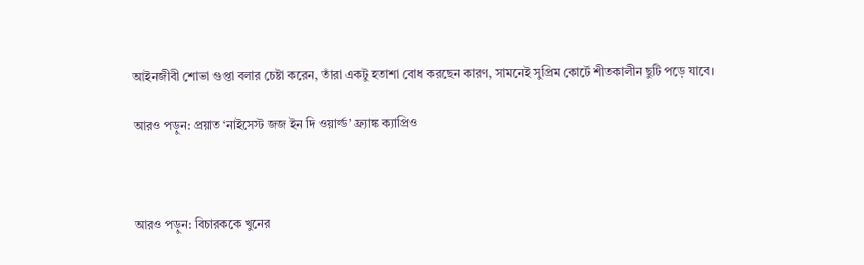আইনজীবী শোভা গুপ্তা বলার চেষ্টা করেন, তাঁরা একটু হতাশা বোধ করছেন কারণ, সামনেই সুপ্রিম কোর্টে শীতকালীন ছুটি পড়ে যাবে।

আরও পড়ুন: প্রয়াত ‘নাইসেস্ট জজ ইন দি ওয়ার্ল্ড’ ফ্র্যাঙ্ক ক্যাপ্রিও



আরও পড়ুন: বিচারককে খুনের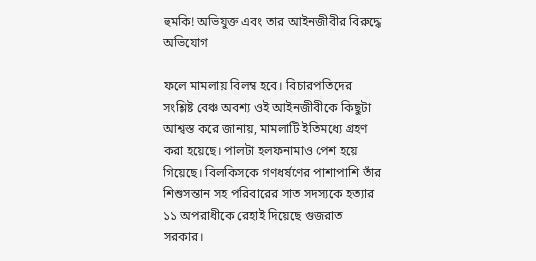হুমকি! অভিযুক্ত এবং তার আইনজীবীর বিরুদ্ধে অভিযোগ

ফলে মামলায় বিলম্ব হবে। বিচারপতিদের সংশ্লিষ্ট বেঞ্চ অবশ্য ওই আইনজীবীকে কিছুটা আশ্বস্ত করে জানায়, মামলাটি ইতিমধ্যে গ্রহণ করা হয়েছে। পালটা হলফনামাও পেশ হয়ে গিয়েছে। বিলকিসকে গণধর্ষণের পাশাপাশি তাঁর শিশুসন্তান সহ পরিবারের সাত সদস্যকে হত্যার ১১ অপরাধীকে রেহাই দিয়েছে গুজরাত সরকার।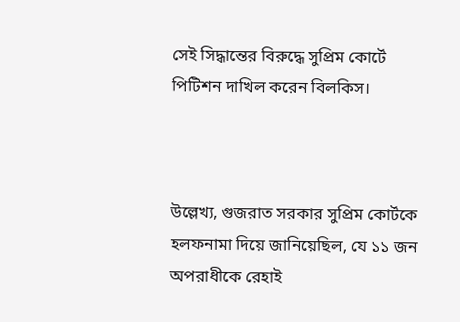সেই সিদ্ধান্তের বিরুদ্ধে সুপ্রিম কোর্টে পিটিশন দাখিল করেন বিলকিস।



উল্লেখ্য, গুজরাত সরকার সুপ্রিম কোর্টকে হলফনামা দিয়ে জানিয়েছিল, যে ১১ জন অপরাধীকে রেহাই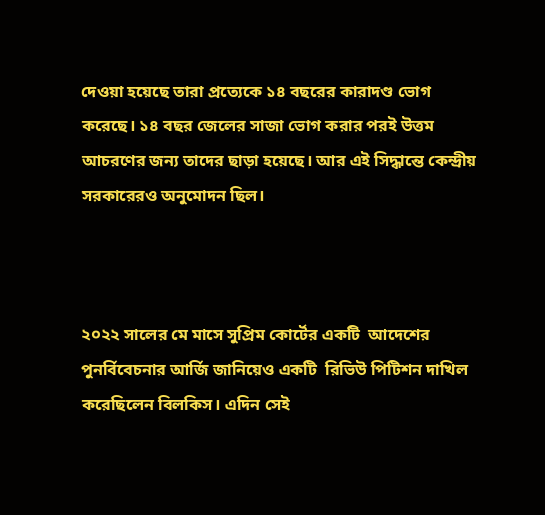দেওয়া হয়েছে তারা প্রত্যেকে ১৪ বছরের কারাদণ্ড ভোগ করেছে। ১৪ বছর জেলের সাজা ভোগ করার পরই উত্তম আচরণের জন্য তাদের ছাড়া হয়েছে। আর এই সিদ্ধান্তে কেন্দ্রীয় সরকারেরও অনুমোদন ছিল।



২০২২ সালের মে মাসে সুপ্রিম কোর্টের একটি  আদেশের পুনর্বিবেচনার আর্জি জানিয়েও একটি  রিভিউ পিটিশন দাখিল করেছিলেন বিলকিস। এদিন সেই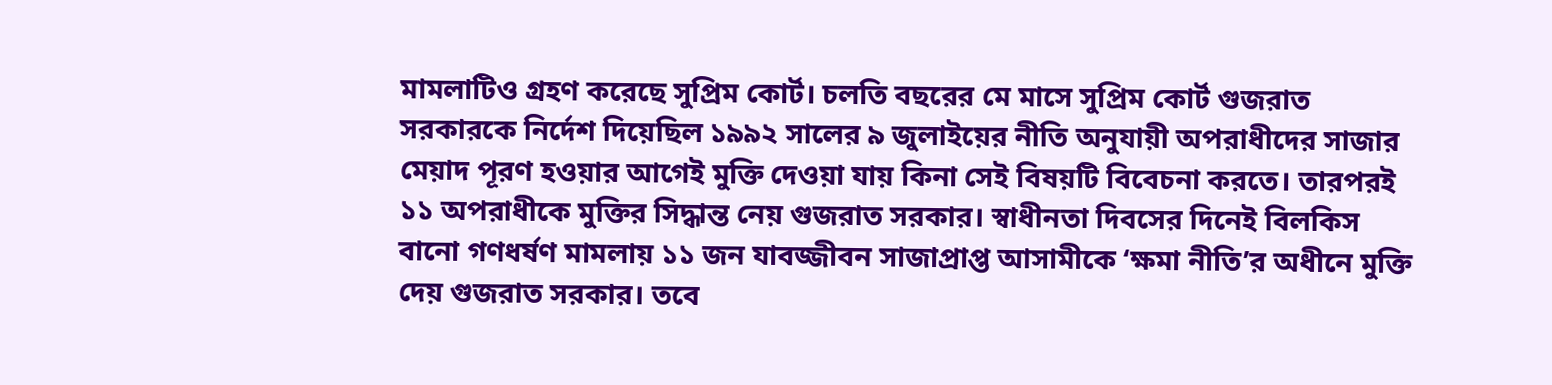মামলাটিও গ্রহণ করেছে সুপ্রিম কোর্ট। চলতি বছরের মে মাসে সুপ্রিম কোর্ট গুজরাত সরকারকে নির্দেশ দিয়েছিল ১৯৯২ সালের ৯ জুলাইয়ের নীতি অনুযায়ী অপরাধীদের সাজার মেয়াদ পূরণ হওয়ার আগেই মুক্তি দেওয়া যায় কিনা সেই বিষয়টি বিবেচনা করতে। তারপরই ১১ অপরাধীকে মুক্তির সিদ্ধান্ত নেয় গুজরাত সরকার। স্বাধীনতা দিবসের দিনেই বিলকিস বানো গণধর্ষণ মামলায় ১১ জন যাবজ্জীবন সাজাপ্রাপ্ত আসামীকে ‘ক্ষমা নীতি’র অধীনে মুক্তি দেয় গুজরাত সরকার। তবে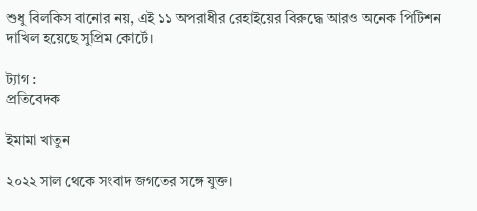শুধু বিলকিস বানোর নয়, এই ১১ অপরাধীর রেহাইয়ের বিরুদ্ধে আরও অনেক পিটিশন দাখিল হয়েছে সুপ্রিম কোর্টে।

ট্যাগ :
প্রতিবেদক

ইমামা খাতুন

২০২২ সাল থেকে সংবাদ জগতের সঙ্গে যুক্ত।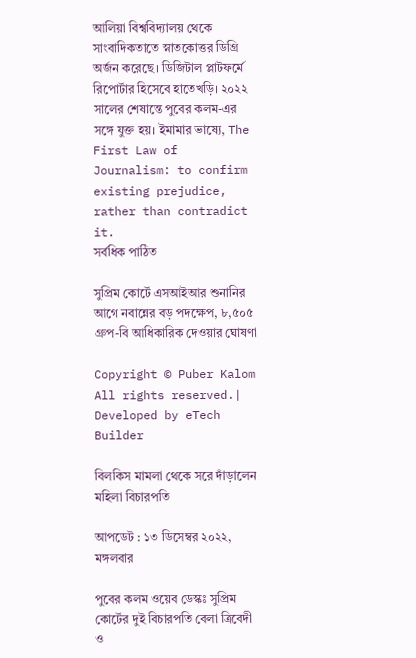আলিয়া বিশ্ববিদ্যালয় থেকে সাংবাদিকতাতে স্নাতকোত্তর ডিগ্রি অর্জন করেছে। ডিজিটাল প্লাটফর্মে রিপোর্টার হিসেবে হাতেখড়ি। ২০২২ সালের শেষান্তে পুবের কলম-এর সঙ্গে যুক্ত হয়। ইমামার ভাষ্যে, The First Law of Journalism: to confirm existing prejudice, rather than contradict it.
সর্বধিক পাঠিত

সুপ্রিম কোর্টে এসআইআর শুনানির আগে নবান্নের বড় পদক্ষেপ, ৮,৫০৫ গ্রুপ-বি আধিকারিক দেওয়ার ঘোষণা

Copyright © Puber Kalom All rights reserved.| Developed by eTech Builder

বিলকিস মামলা থেকে সরে দাঁড়ালেন মহিলা বিচারপতি

আপডেট : ১৩ ডিসেম্বর ২০২২, মঙ্গলবার

পুবের কলম ওয়েব ডেস্কঃ সুপ্রিম কোর্টের দুই বিচারপতি বেলা ত্রিবেদী ও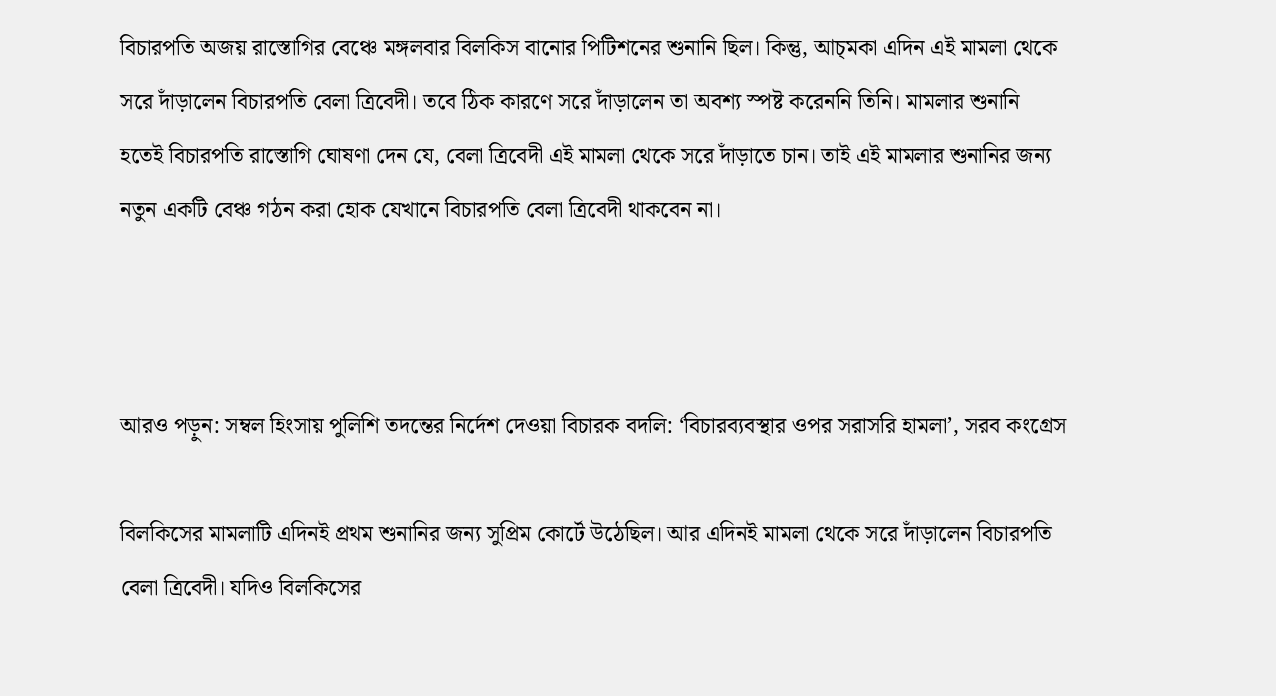বিচারপতি অজয় রাস্তোগির বেঞ্চে মঙ্গলবার বিলকিস বানোর পিটিশনের শুনানি ছিল। কিন্তু, আচ্মকা এদিন এই মামলা থেকে সরে দাঁড়ালেন বিচারপতি বেলা ত্রিবেদী। তবে ঠিক কারণে সরে দাঁড়ালেন তা অবশ্য স্পষ্ট করেননি তিনি। মামলার শুনানি হতেই বিচারপতি রাস্তোগি ঘোষণা দেন যে, বেলা ত্রিবেদী এই মামলা থেকে সরে দাঁড়াতে চান। তাই এই মামলার শুনানির জন্য নতুন একটি বেঞ্চ গঠন করা হোক যেখানে বিচারপতি বেলা ত্রিবেদী থাকবেন না।



আরও পড়ুন: সম্বল হিংসায় পুলিশি তদন্তের নির্দেশ দেওয়া বিচারক বদলি: ‘বিচারব্যবস্থার ওপর সরাসরি হামলা’, সরব কংগ্রেস

বিলকিসের মামলাটি এদিনই প্রথম শুনানির জন্য সুপ্রিম কোর্টে উঠেছিল। আর এদিনই মামলা থেকে সরে দাঁড়ালেন বিচারপতি বেলা ত্রিবেদী। যদিও বিলকিসের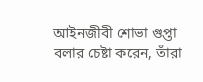আইনজীবী শোভা গুপ্তা বলার চেষ্টা করেন, তাঁরা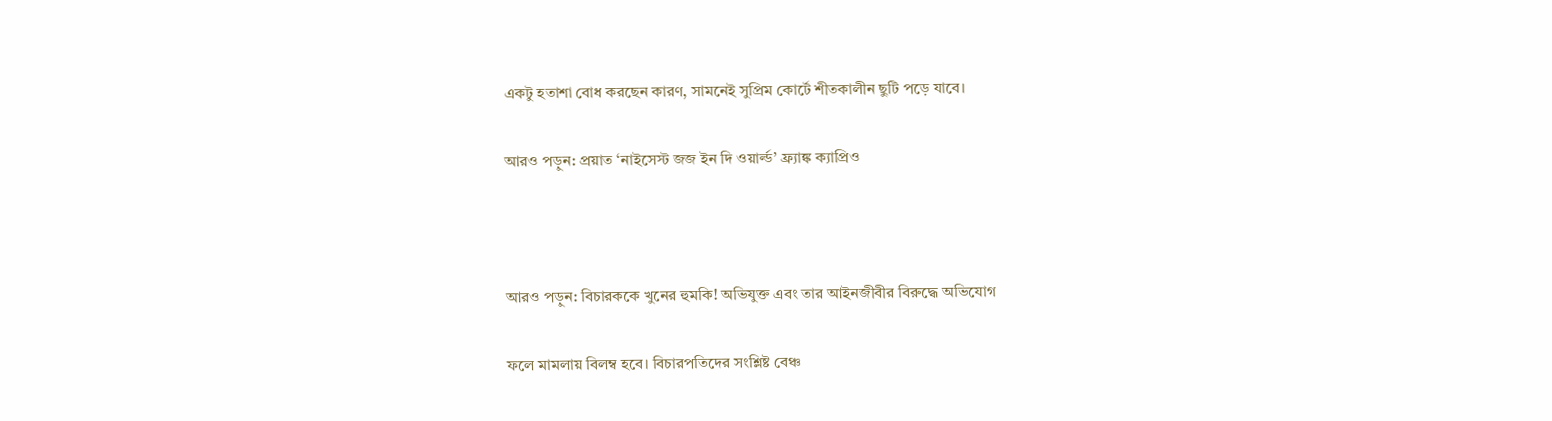একটু হতাশা বোধ করছেন কারণ, সামনেই সুপ্রিম কোর্টে শীতকালীন ছুটি পড়ে যাবে।

আরও পড়ুন: প্রয়াত ‘নাইসেস্ট জজ ইন দি ওয়ার্ল্ড’ ফ্র্যাঙ্ক ক্যাপ্রিও



আরও পড়ুন: বিচারককে খুনের হুমকি! অভিযুক্ত এবং তার আইনজীবীর বিরুদ্ধে অভিযোগ

ফলে মামলায় বিলম্ব হবে। বিচারপতিদের সংশ্লিষ্ট বেঞ্চ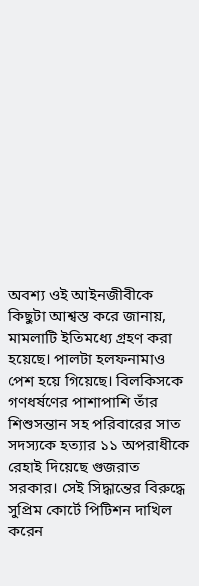অবশ্য ওই আইনজীবীকে কিছুটা আশ্বস্ত করে জানায়, মামলাটি ইতিমধ্যে গ্রহণ করা হয়েছে। পালটা হলফনামাও পেশ হয়ে গিয়েছে। বিলকিসকে গণধর্ষণের পাশাপাশি তাঁর শিশুসন্তান সহ পরিবারের সাত সদস্যকে হত্যার ১১ অপরাধীকে রেহাই দিয়েছে গুজরাত সরকার। সেই সিদ্ধান্তের বিরুদ্ধে সুপ্রিম কোর্টে পিটিশন দাখিল করেন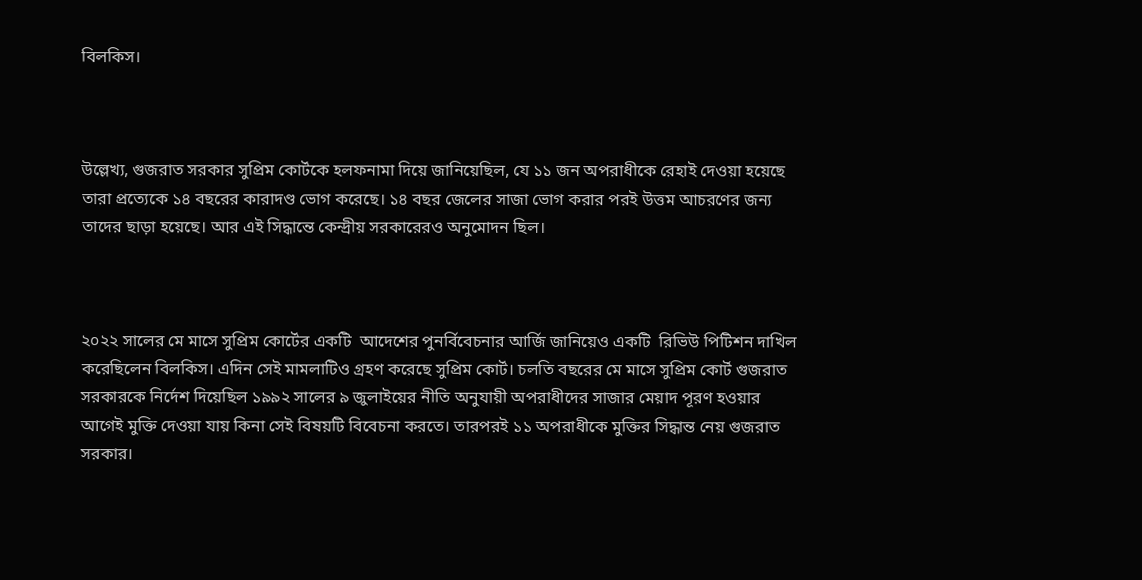বিলকিস।



উল্লেখ্য, গুজরাত সরকার সুপ্রিম কোর্টকে হলফনামা দিয়ে জানিয়েছিল, যে ১১ জন অপরাধীকে রেহাই দেওয়া হয়েছে তারা প্রত্যেকে ১৪ বছরের কারাদণ্ড ভোগ করেছে। ১৪ বছর জেলের সাজা ভোগ করার পরই উত্তম আচরণের জন্য তাদের ছাড়া হয়েছে। আর এই সিদ্ধান্তে কেন্দ্রীয় সরকারেরও অনুমোদন ছিল।



২০২২ সালের মে মাসে সুপ্রিম কোর্টের একটি  আদেশের পুনর্বিবেচনার আর্জি জানিয়েও একটি  রিভিউ পিটিশন দাখিল করেছিলেন বিলকিস। এদিন সেই মামলাটিও গ্রহণ করেছে সুপ্রিম কোর্ট। চলতি বছরের মে মাসে সুপ্রিম কোর্ট গুজরাত সরকারকে নির্দেশ দিয়েছিল ১৯৯২ সালের ৯ জুলাইয়ের নীতি অনুযায়ী অপরাধীদের সাজার মেয়াদ পূরণ হওয়ার আগেই মুক্তি দেওয়া যায় কিনা সেই বিষয়টি বিবেচনা করতে। তারপরই ১১ অপরাধীকে মুক্তির সিদ্ধান্ত নেয় গুজরাত সরকার।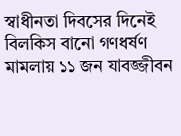স্বাধীনতা দিবসের দিনেই বিলকিস বানো গণধর্ষণ মামলায় ১১ জন যাবজ্জীবন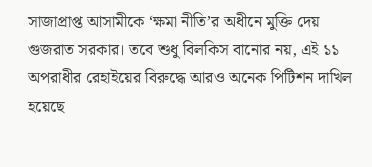সাজাপ্রাপ্ত আসামীকে ‘ক্ষমা নীতি’র অধীনে মুক্তি দেয় গুজরাত সরকার। তবে শুধু বিলকিস বানোর নয়, এই ১১ অপরাধীর রেহাইয়ের বিরুদ্ধে আরও অনেক পিটিশন দাখিল হয়েছে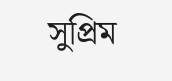সুপ্রিম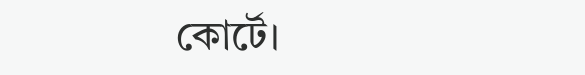কোর্টে।